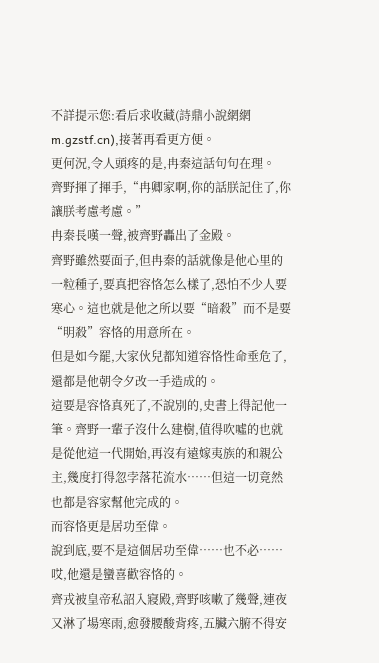不詳提示您:看后求收藏(詩鼎小說網網m.gzstf.cn),接著再看更方便。
更何況,令人頭疼的是,冉秦這話句句在理。
齊野揮了揮手,“冉卿家啊,你的話朕記住了,你讓朕考慮考慮。”
冉秦長嘆一聲,被齊野轟出了金殿。
齊野雖然要面子,但冉秦的話就像是他心里的一粒種子,要真把容恪怎么樣了,恐怕不少人要寒心。這也就是他之所以要“暗殺”而不是要“明殺”容恪的用意所在。
但是如今罷,大家伙兒都知道容恪性命垂危了,還都是他朝令夕改一手造成的。
這要是容恪真死了,不說別的,史書上得記他一筆。齊野一輩子沒什么建樹,值得吹噓的也就是從他這一代開始,再沒有遠嫁夷族的和親公主,幾度打得忽孛落花流水……但這一切竟然也都是容家幫他完成的。
而容恪更是居功至偉。
說到底,要不是這個居功至偉……也不必……哎,他還是蠻喜歡容恪的。
齊戎被皇帝私詔入寢殿,齊野咳嗽了幾聲,連夜又淋了場寒雨,愈發腰酸背疼,五臟六腑不得安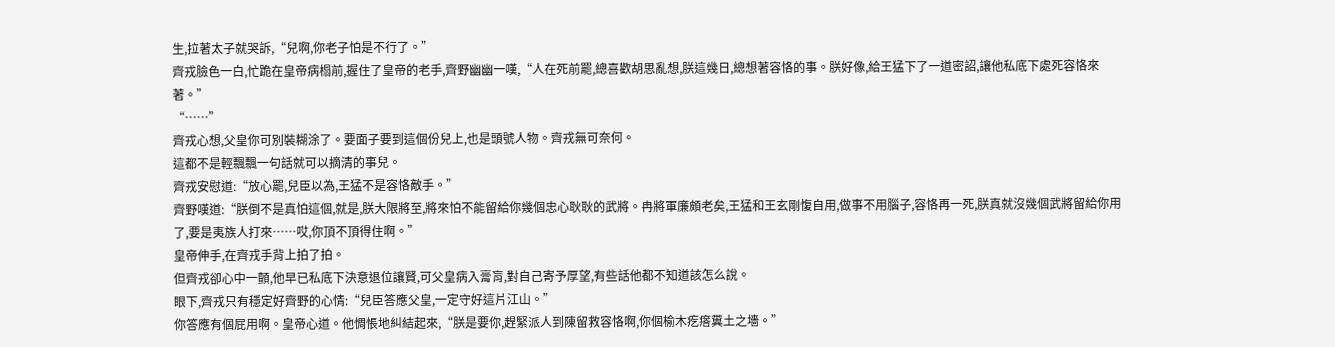生,拉著太子就哭訴,“兒啊,你老子怕是不行了。”
齊戎臉色一白,忙跪在皇帝病榻前,握住了皇帝的老手,齊野幽幽一嘆,“人在死前罷,總喜歡胡思亂想,朕這幾日,總想著容恪的事。朕好像,給王猛下了一道密詔,讓他私底下處死容恪來著。”
“……”
齊戎心想,父皇你可別裝糊涂了。要面子要到這個份兒上,也是頭號人物。齊戎無可奈何。
這都不是輕飄飄一句話就可以摘清的事兒。
齊戎安慰道:“放心罷,兒臣以為,王猛不是容恪敵手。”
齊野嘆道:“朕倒不是真怕這個,就是,朕大限將至,將來怕不能留給你幾個忠心耿耿的武將。冉將軍廉頗老矣,王猛和王玄剛愎自用,做事不用腦子,容恪再一死,朕真就沒幾個武將留給你用了,要是夷族人打來……哎,你頂不頂得住啊。”
皇帝伸手,在齊戎手背上拍了拍。
但齊戎卻心中一顫,他早已私底下決意退位讓賢,可父皇病入膏肓,對自己寄予厚望,有些話他都不知道該怎么說。
眼下,齊戎只有穩定好齊野的心情:“兒臣答應父皇,一定守好這片江山。”
你答應有個屁用啊。皇帝心道。他惆悵地糾結起來,“朕是要你,趕緊派人到陳留救容恪啊,你個榆木疙瘩糞土之墻。”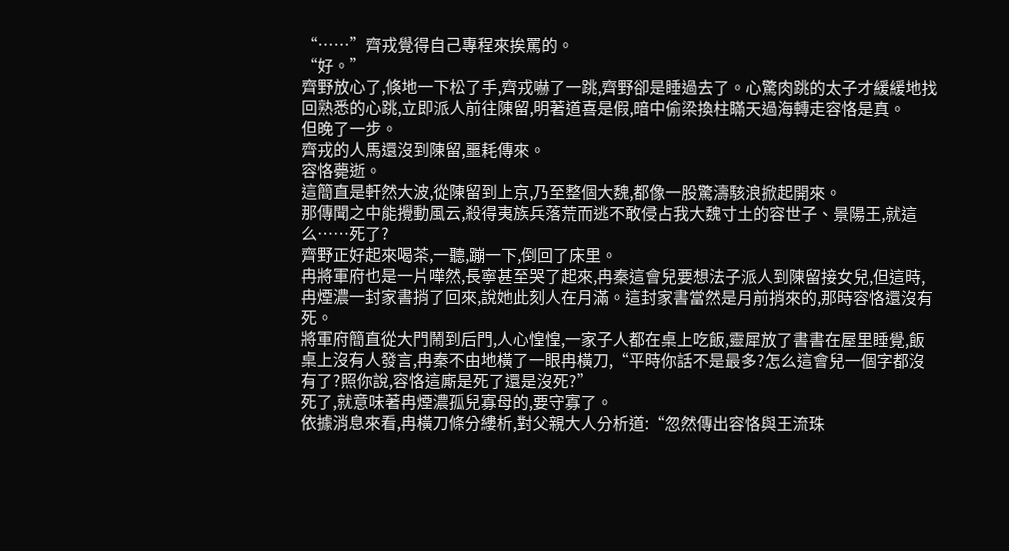“……”齊戎覺得自己專程來挨罵的。
“好。”
齊野放心了,倏地一下松了手,齊戎嚇了一跳,齊野卻是睡過去了。心驚肉跳的太子才緩緩地找回熟悉的心跳,立即派人前往陳留,明著道喜是假,暗中偷梁換柱瞞天過海轉走容恪是真。
但晚了一步。
齊戎的人馬還沒到陳留,噩耗傳來。
容恪薨逝。
這簡直是軒然大波,從陳留到上京,乃至整個大魏,都像一股驚濤駭浪掀起開來。
那傳聞之中能攪動風云,殺得夷族兵落荒而逃不敢侵占我大魏寸土的容世子、景陽王,就這么……死了?
齊野正好起來喝茶,一聽,蹦一下,倒回了床里。
冉將軍府也是一片嘩然,長寧甚至哭了起來,冉秦這會兒要想法子派人到陳留接女兒,但這時,冉煙濃一封家書捎了回來,說她此刻人在月滿。這封家書當然是月前捎來的,那時容恪還沒有死。
將軍府簡直從大門鬧到后門,人心惶惶,一家子人都在桌上吃飯,靈犀放了書書在屋里睡覺,飯桌上沒有人發言,冉秦不由地橫了一眼冉橫刀,“平時你話不是最多?怎么這會兒一個字都沒有了?照你說,容恪這廝是死了還是沒死?”
死了,就意味著冉煙濃孤兒寡母的,要守寡了。
依據消息來看,冉橫刀條分縷析,對父親大人分析道:“忽然傳出容恪與王流珠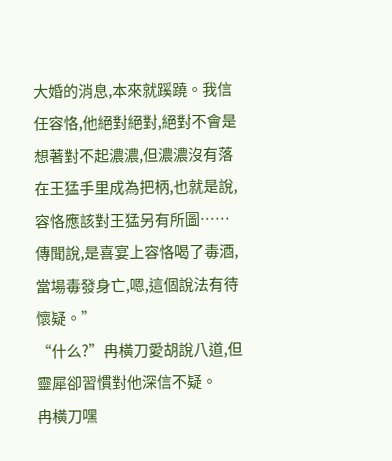大婚的消息,本來就蹊蹺。我信任容恪,他絕對絕對,絕對不會是想著對不起濃濃,但濃濃沒有落在王猛手里成為把柄,也就是說,容恪應該對王猛另有所圖……傳聞說,是喜宴上容恪喝了毒酒,當場毒發身亡,嗯,這個說法有待懷疑。”
“什么?”冉橫刀愛胡說八道,但靈犀卻習慣對他深信不疑。
冉橫刀嘿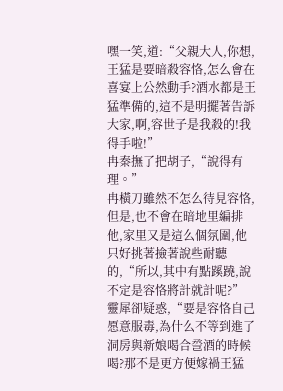嘿一笑,道:“父親大人,你想,王猛是要暗殺容恪,怎么會在喜宴上公然動手?酒水都是王猛準備的,這不是明擺著告訴大家,啊,容世子是我殺的!我得手啦!”
冉秦撫了把胡子,“說得有理。”
冉橫刀雖然不怎么待見容恪,但是,也不會在暗地里編排他,家里又是這么個氛圍,他只好挑著撿著說些耐聽的,“所以,其中有點蹊蹺,說不定是容恪將計就計呢?”
靈犀卻疑惑,“要是容恪自己愿意服毒,為什么不等到進了洞房與新娘喝合巹酒的時候喝?那不是更方便嫁禍王猛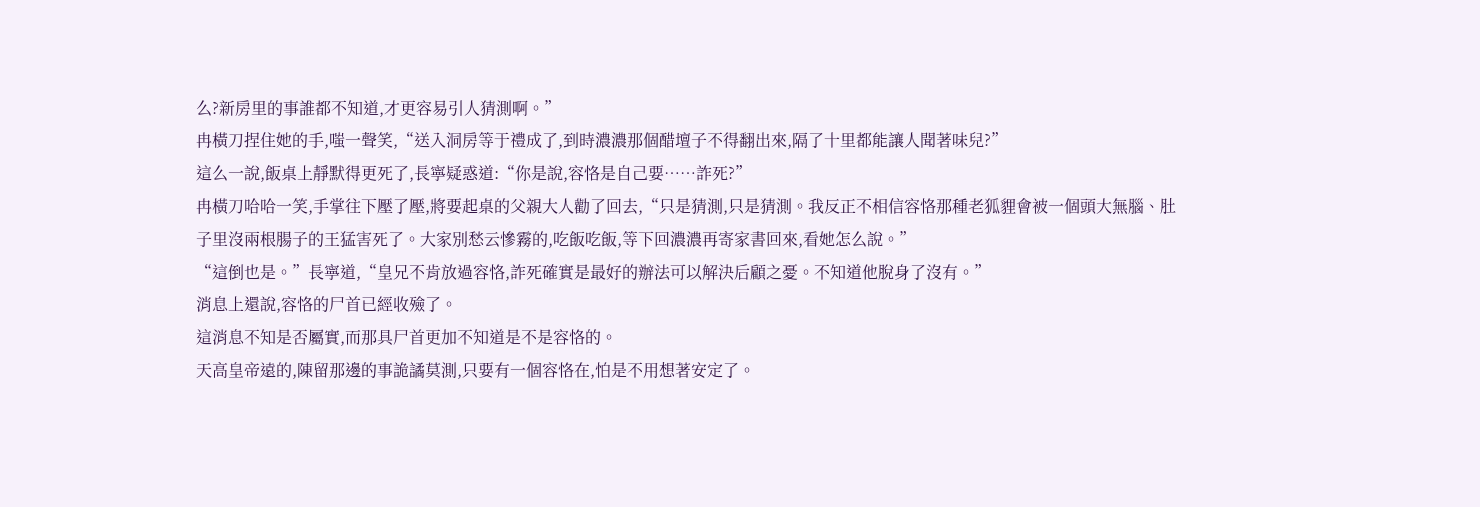么?新房里的事誰都不知道,才更容易引人猜測啊。”
冉橫刀捏住她的手,嗤一聲笑,“送入洞房等于禮成了,到時濃濃那個醋壇子不得翻出來,隔了十里都能讓人聞著味兒?”
這么一說,飯桌上靜默得更死了,長寧疑惑道:“你是說,容恪是自己要……詐死?”
冉橫刀哈哈一笑,手掌往下壓了壓,將要起桌的父親大人勸了回去,“只是猜測,只是猜測。我反正不相信容恪那種老狐貍會被一個頭大無腦、肚子里沒兩根腸子的王猛害死了。大家別愁云慘霧的,吃飯吃飯,等下回濃濃再寄家書回來,看她怎么說。”
“這倒也是。”長寧道,“皇兄不肯放過容恪,詐死確實是最好的辦法可以解決后顧之憂。不知道他脫身了沒有。”
消息上還說,容恪的尸首已經收殮了。
這消息不知是否屬實,而那具尸首更加不知道是不是容恪的。
天高皇帝遠的,陳留那邊的事詭譎莫測,只要有一個容恪在,怕是不用想著安定了。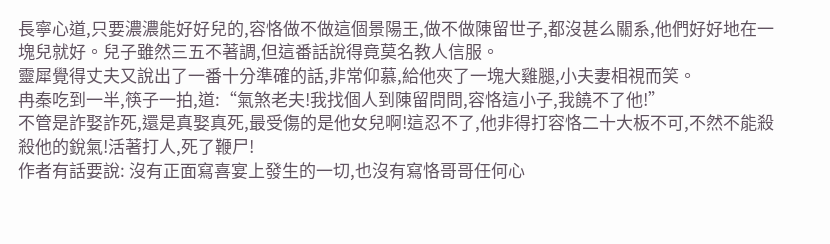長寧心道,只要濃濃能好好兒的,容恪做不做這個景陽王,做不做陳留世子,都沒甚么關系,他們好好地在一塊兒就好。兒子雖然三五不著調,但這番話說得竟莫名教人信服。
靈犀覺得丈夫又說出了一番十分準確的話,非常仰慕,給他夾了一塊大雞腿,小夫妻相視而笑。
冉秦吃到一半,筷子一拍,道:“氣煞老夫!我找個人到陳留問問,容恪這小子,我饒不了他!”
不管是詐娶詐死,還是真娶真死,最受傷的是他女兒啊!這忍不了,他非得打容恪二十大板不可,不然不能殺殺他的銳氣!活著打人,死了鞭尸!
作者有話要說: 沒有正面寫喜宴上發生的一切,也沒有寫恪哥哥任何心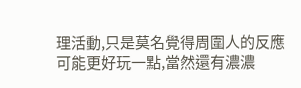理活動,只是莫名覺得周圍人的反應可能更好玩一點,當然還有濃濃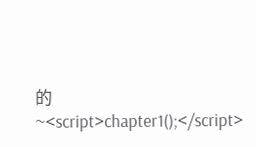的~<script>chapter1();</script>